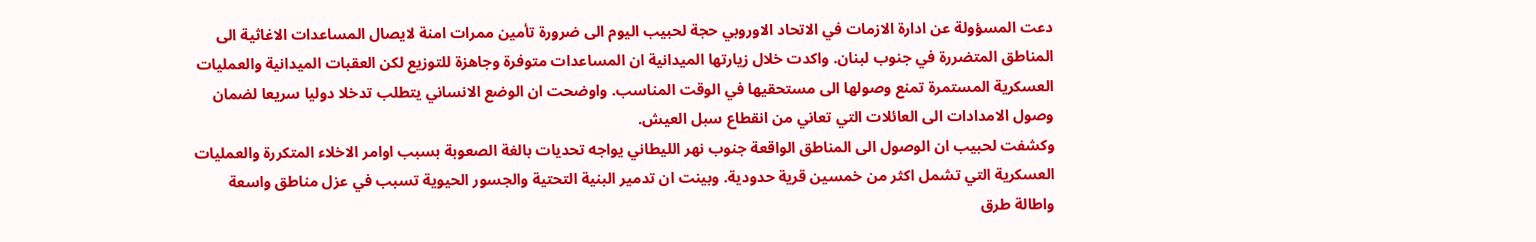دعت المسؤولة عن ادارة الازمات في الاتحاد الاوروبي حجة لحبيب اليوم الى ضرورة تأمين ممرات امنة لايصال المساعدات الاغاثية الى المناطق المتضررة في جنوب لبنان. واكدت خلال زيارتها الميدانية ان المساعدات متوفرة وجاهزة للتوزيع لكن العقبات الميدانية والعمليات العسكرية المستمرة تمنع وصولها الى مستحقيها في الوقت المناسب. واوضحت ان الوضع الانساني يتطلب تدخلا دوليا سريعا لضمان وصول الامدادات الى العائلات التي تعاني من انقطاع سبل العيش.
وكشفت لحبيب ان الوصول الى المناطق الواقعة جنوب نهر الليطاني يواجه تحديات بالغة الصعوبة بسبب اوامر الاخلاء المتكررة والعمليات العسكرية التي تشمل اكثر من خمسين قرية حدودية. وبينت ان تدمير البنية التحتية والجسور الحيوية تسبب في عزل مناطق واسعة واطالة طرق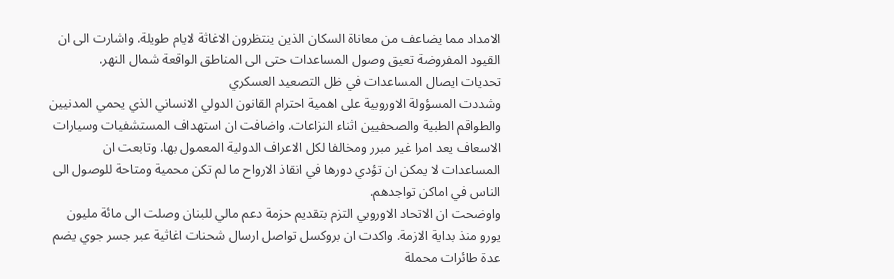الامداد مما يضاعف من معاناة السكان الذين ينتظرون الاغاثة لايام طويلة. واشارت الى ان القيود المفروضة تعيق وصول المساعدات حتى الى المناطق الواقعة شمال النهر.
تحديات ايصال المساعدات في ظل التصعيد العسكري
وشددت المسؤولة الاوروبية على اهمية احترام القانون الدولي الانساني الذي يحمي المدنيين والطواقم الطبية والصحفيين اثناء النزاعات. واضافت ان استهداف المستشفيات وسيارات الاسعاف يعد امرا غير مبرر ومخالفا لكل الاعراف الدولية المعمول بها. وتابعت ان المساعدات لا يمكن ان تؤدي دورها في انقاذ الارواح ما لم تكن محمية ومتاحة للوصول الى الناس في اماكن تواجدهم.
واوضحت ان الاتحاد الاوروبي التزم بتقديم حزمة دعم مالي للبنان وصلت الى مائة مليون يورو منذ بداية الازمة. واكدت ان بروكسل تواصل ارسال شحنات اغاثية عبر جسر جوي يضم عدة طائرات محملة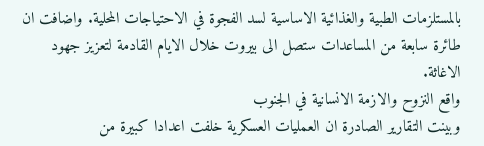بالمستلزمات الطبية والغذائية الاساسية لسد الفجوة في الاحتياجات المحلية. واضافت ان طائرة سابعة من المساعدات ستصل الى بيروت خلال الايام القادمة لتعزيز جهود الاغاثة.
واقع النزوح والازمة الانسانية في الجنوب
وبينت التقارير الصادرة ان العمليات العسكرية خلفت اعدادا كبيرة من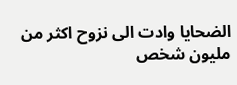الضحايا وادت الى نزوح اكثر من مليون شخص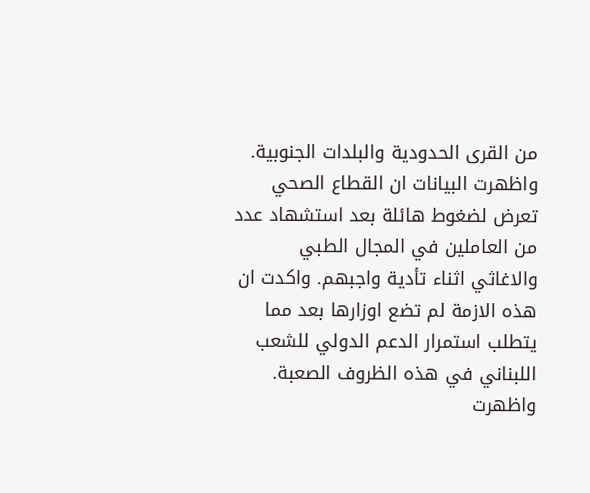من القرى الحدودية والبلدات الجنوبية. واظهرت البيانات ان القطاع الصحي تعرض لضغوط هائلة بعد استشهاد عدد من العاملين في المجال الطبي والاغاثي اثناء تأدية واجبهم. واكدت ان هذه الازمة لم تضع اوزارها بعد مما يتطلب استمرار الدعم الدولي للشعب اللبناني في هذه الظروف الصعبة.
واظهرت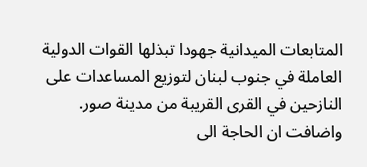المتابعات الميدانية جهودا تبذلها القوات الدولية العاملة في جنوب لبنان لتوزيع المساعدات على النازحين في القرى القريبة من مدينة صور. واضافت ان الحاجة الى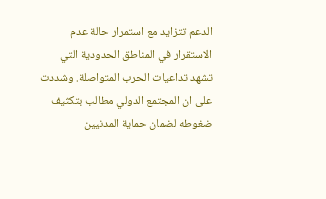الدعم تتزايد مع استمرار حالة عدم الاستقرار في المناطق الحدودية التي تشهد تداعيات الحرب المتواصلة. وشددت على ان المجتمع الدولي مطالب بتكثيف ضغوطه لضمان حماية المدنيين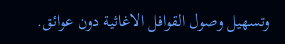وتسهيل وصول القوافل الاغاثية دون عوائق.